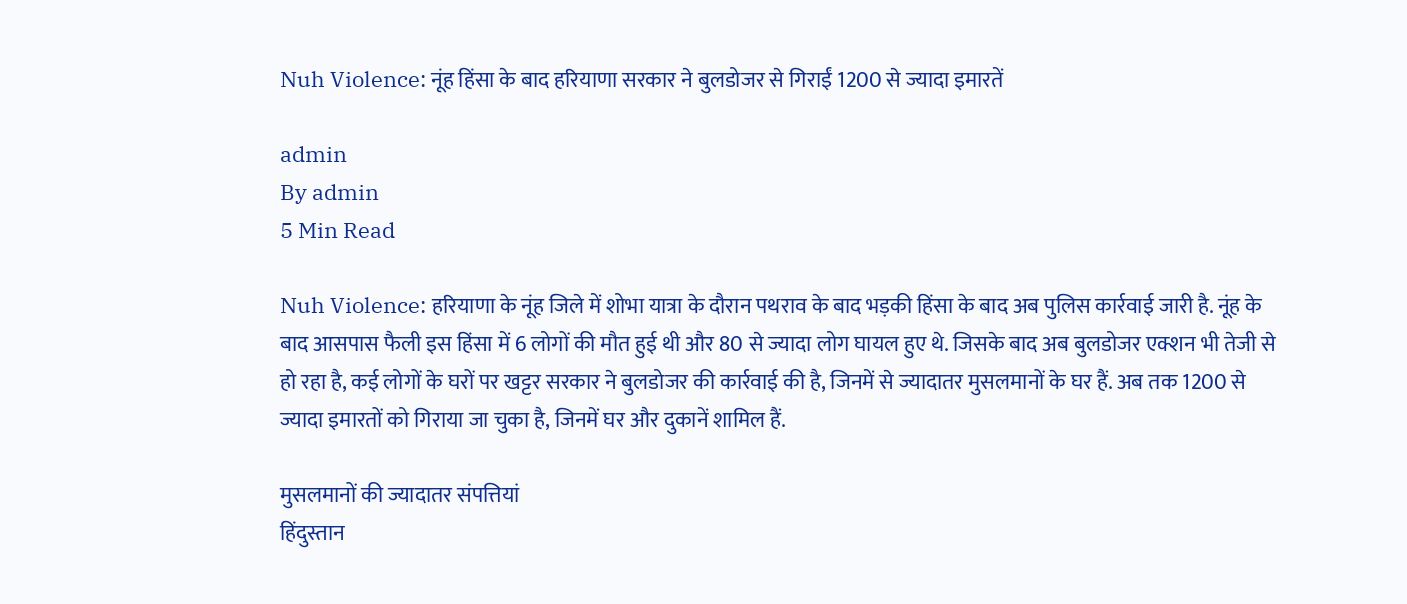Nuh Violence: नूंह हिंसा के बाद हरियाणा सरकार ने बुलडोजर से गिराईं 1200 से ज्यादा इमारतें

admin
By admin
5 Min Read

Nuh Violence: हरियाणा के नूंह जिले में शोभा यात्रा के दौरान पथराव के बाद भड़की हिंसा के बाद अब पुलिस कार्रवाई जारी है. नूंह के बाद आसपास फैली इस हिंसा में 6 लोगों की मौत हुई थी और 80 से ज्यादा लोग घायल हुए थे. जिसके बाद अब बुलडोजर एक्शन भी तेजी से हो रहा है, कई लोगों के घरों पर खट्टर सरकार ने बुलडोजर की कार्रवाई की है, जिनमें से ज्यादातर मुसलमानों के घर हैं. अब तक 1200 से ज्यादा इमारतों को गिराया जा चुका है, जिनमें घर और दुकानें शामिल हैं.

मुसलमानों की ज्यादातर संपत्तियां
हिंदुस्तान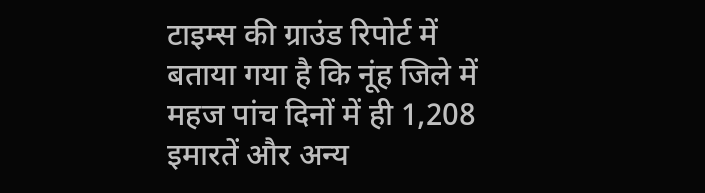टाइम्स की ग्राउंड रिपोर्ट में बताया गया है कि नूंह जिले में महज पांच दिनों में ही 1,208 इमारतें और अन्य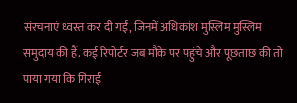संरचनाएं ध्वस्त कर दी गईं, जिनमें अधिकांश मुस्लिम मुस्लिम समुदाय की हैं. कई रिपोर्टर जब मौके पर पहुंचे और पूछताछ की तो पाया गया कि गिराई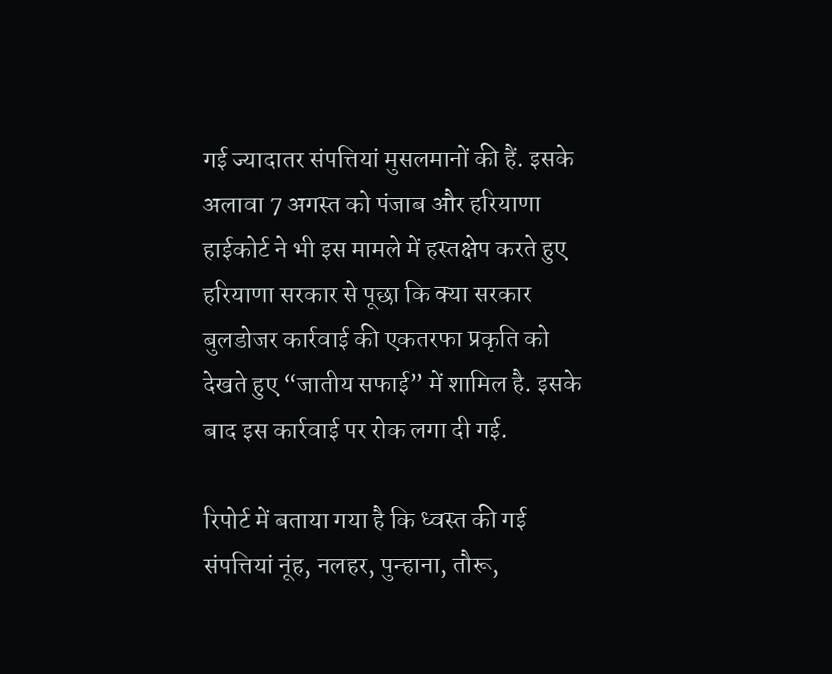गई ज्यादातर संपत्तियां मुसलमानों की हैं. इसके अलावा 7 अगस्त को पंजाब और हरियाणा हाईकोर्ट ने भी इस मामले में हस्तक्षेप करते हुए हरियाणा सरकार से पूछा कि क्या सरकार बुलडोजर कार्रवाई की एकतरफा प्रकृति को देखते हुए “जातीय सफाई” में शामिल है. इसके बाद इस कार्रवाई पर रोक लगा दी गई.

रिपोर्ट में बताया गया है कि ध्वस्त की गई संपत्तियां नूंह, नलहर, पुन्हाना, तौरू,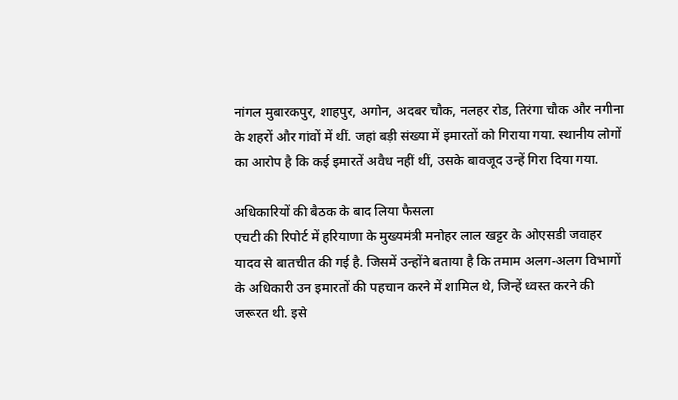नांगल मुबारकपुर, शाहपुर, अगोन, अदबर चौक, नलहर रोड, तिरंगा चौक और नगीना के शहरों और गांवों में थीं. जहां बड़ी संख्या में इमारतों को गिराया गया. स्थानीय लोगों का आरोप है कि कई इमारतें अवैध नहीं थीं, उसके बावजूद उन्हें गिरा दिया गया.

अधिकारियों की बैठक के बाद लिया फैसला
एचटी की रिपोर्ट में हरियाणा के मुख्यमंत्री मनोहर लाल खट्टर के ओएसडी जवाहर यादव से बातचीत की गई है. जिसमें उन्होंने बताया है कि तमाम अलग-अलग विभागों के अधिकारी उन इमारतों की पहचान करने में शामिल थे, जिन्हें ध्वस्त करने की जरूरत थी. इसे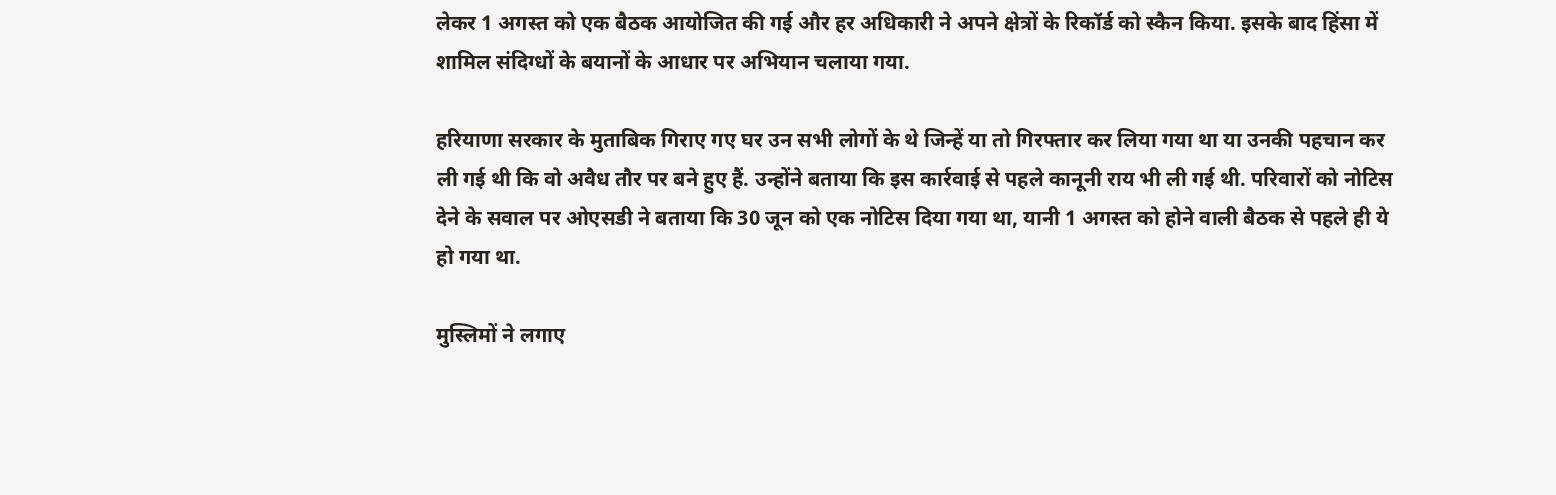लेकर 1 अगस्त को एक बैठक आयोजित की गई और हर अधिकारी ने अपने क्षेत्रों के रिकॉर्ड को स्कैन किया. इसके बाद हिंसा में शामिल संदिग्धों के बयानों के आधार पर अभियान चलाया गया.

हरियाणा सरकार के मुताबिक गिराए गए घर उन सभी लोगों के थे जिन्हें या तो गिरफ्तार कर लिया गया था या उनकी पहचान कर ली गई थी कि वो अवैध तौर पर बने हुए हैं. उन्होंने बताया कि इस कार्रवाई से पहले कानूनी राय भी ली गई थी. परिवारों को नोटिस देने के सवाल पर ओएसडी ने बताया कि 30 जून को एक नोटिस दिया गया था, यानी 1 अगस्त को होने वाली बैठक से पहले ही ये हो गया था.

मुस्लिमों ने लगाए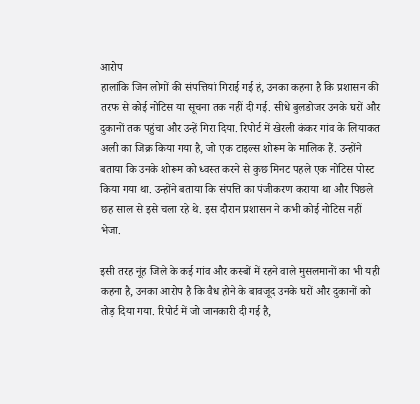आरोप
हालांकि जिन लोगों की संपत्तियां गिराई गई हं, उनका कहना है कि प्रशासन की तरफ से कोई नोटिस या सूचना तक नहीं दी गई. सीधे बुलडोजर उनके घरों और दुकानों तक पहुंचा और उन्हें गिरा दिया. रिपोर्ट में खेरली कंकर गांव के लियाकत अली का जिक्र किया गया है, जो एक टाइल्स शोरूम के मालिक हैं. उन्होंने बताया कि उनके शोरूम को ध्वस्त करने से कुछ मिनट पहले एक नोटिस पोस्ट किया गया था. उन्होंने बताया कि संपत्ति का पंजीकरण कराया था और पिछले छह साल से इसे चला रहे थे. इस दौरान प्रशासन ने कभी कोई नोटिस नहीं भेजा.

इसी तरह नूंह जिले के कई गांव और कस्बों में रहने वाले मुसलमानों का भी यही कहना है, उनका आरोप है कि वैध होने के बावजूद उनके घरों और दुकानों को तोड़ दिया गया. रिपोर्ट में जो जानकारी दी गई है,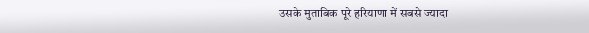उसके मुताबिक पूरे हरियाणा में सबसे ज्यादा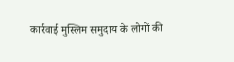कार्रवाई मुस्लिम समुदाय के लोगों की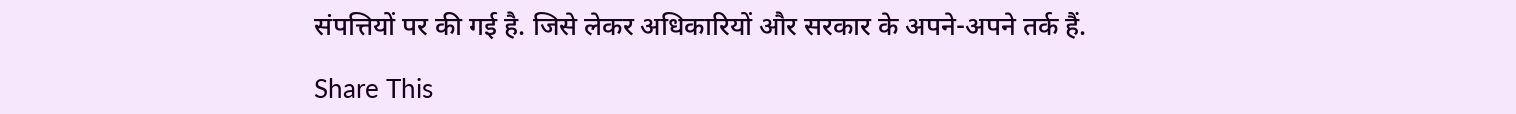संपत्तियों पर की गई है. जिसे लेकर अधिकारियों और सरकार के अपने-अपने तर्क हैं.

Share This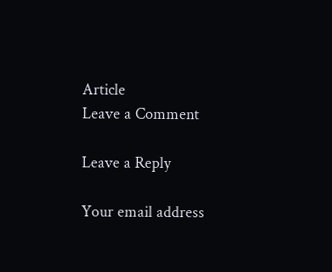Article
Leave a Comment

Leave a Reply

Your email address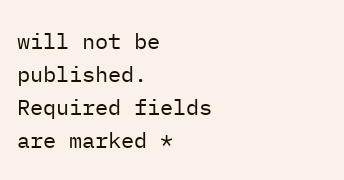will not be published. Required fields are marked *